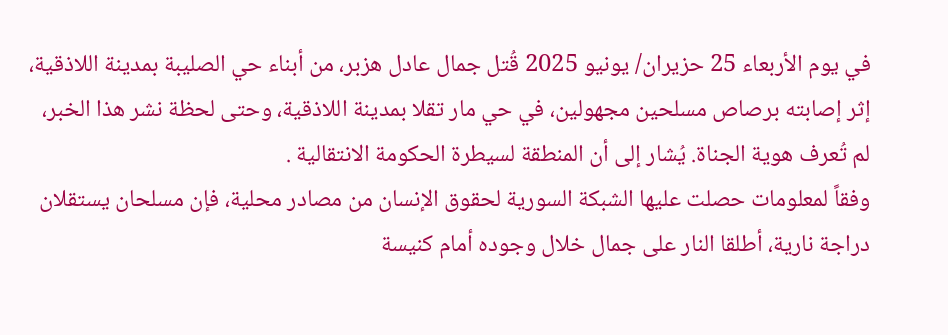في يوم الأربعاء 25 حزيران/ يونيو 2025 قُتل جمال عادل هزبر، من أبناء حي الصليبة بمدينة اللاذقية، إثر إصابته برصاص مسلحين مجهولين، في حي مار تقلا بمدينة اللاذقية، وحتى لحظة نشر هذا الخبر، لم تُعرف هوية الجناة. يُشار إلى أن المنطقة لسيطرة الحكومة الانتقالية .
وفقاً لمعلومات حصلت عليها الشبكة السورية لحقوق الإنسان من مصادر محلية، فإن مسلحان يستقلان دراجة نارية، أطلقا النار على جمال خلال وجوده أمام كنيسة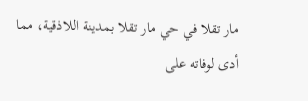مار تقلا في حي مار تقلا بمدينة اللاذقية، مما أدى لوفاته على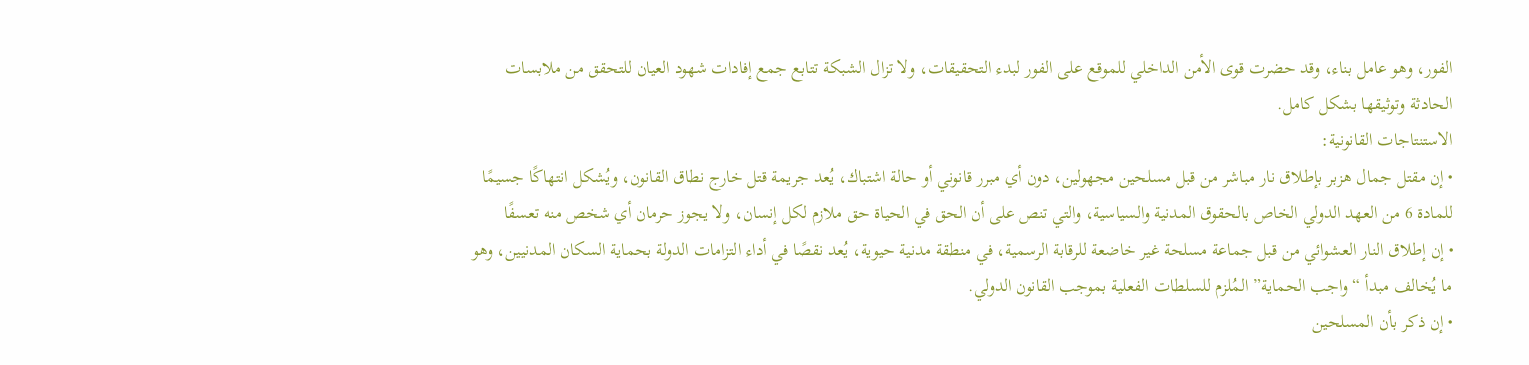الفور، وهو عامل بناء، وقد حضرت قوى الأمن الداخلي للموقع على الفور لبدء التحقيقات، ولا تزال الشبكة تتابع جمع إفادات شهود العيان للتحقق من ملابسات الحادثة وتوثيقها بشكل كامل.
الاستنتاجات القانونية:
• إن مقتل جمال هزبر بإطلاق نار مباشر من قبل مسلحين مجهولين، دون أي مبرر قانوني أو حالة اشتباك، يُعد جريمة قتل خارج نطاق القانون، ويُشكل انتهاكًا جسيمًا للمادة 6 من العهد الدولي الخاص بالحقوق المدنية والسياسية، والتي تنص على أن الحق في الحياة حق ملازم لكل إنسان، ولا يجوز حرمان أي شخص منه تعسفًا
• إن إطلاق النار العشوائي من قبل جماعة مسلحة غير خاضعة للرقابة الرسمية، في منطقة مدنية حيوية، يُعد نقصًا في أداء التزامات الدولة بحماية السكان المدنيين، وهو ما يُخالف مبدأ “واجب الحماية” المُلزم للسلطات الفعلية بموجب القانون الدولي.
• إن ذكر بأن المسلحين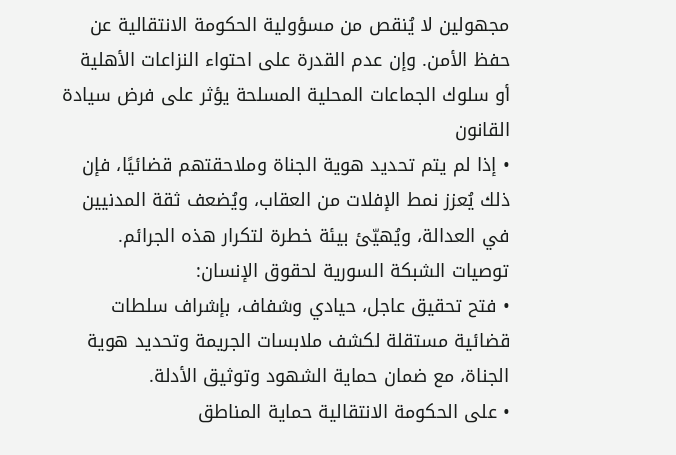مجهولين لا يُنقص من مسؤولية الحكومة الانتقالية عن حفظ الأمن. وإن عدم القدرة على احتواء النزاعات الأهلية أو سلوك الجماعات المحلية المسلحة يؤثر على فرض سيادة القانون
• إذا لم يتم تحديد هوية الجناة وملاحقتهم قضائيًا، فإن ذلك يُعزز نمط الإفلات من العقاب، ويُضعف ثقة المدنيين في العدالة، ويُهيّئ بيئة خطرة لتكرار هذه الجرائم.
توصيات الشبكة السورية لحقوق الإنسان:
• فتح تحقيق عاجل، حيادي وشفاف، بإشراف سلطات قضائية مستقلة لكشف ملابسات الجريمة وتحديد هوية الجناة، مع ضمان حماية الشهود وتوثيق الأدلة.
• على الحكومة الانتقالية حماية المناطق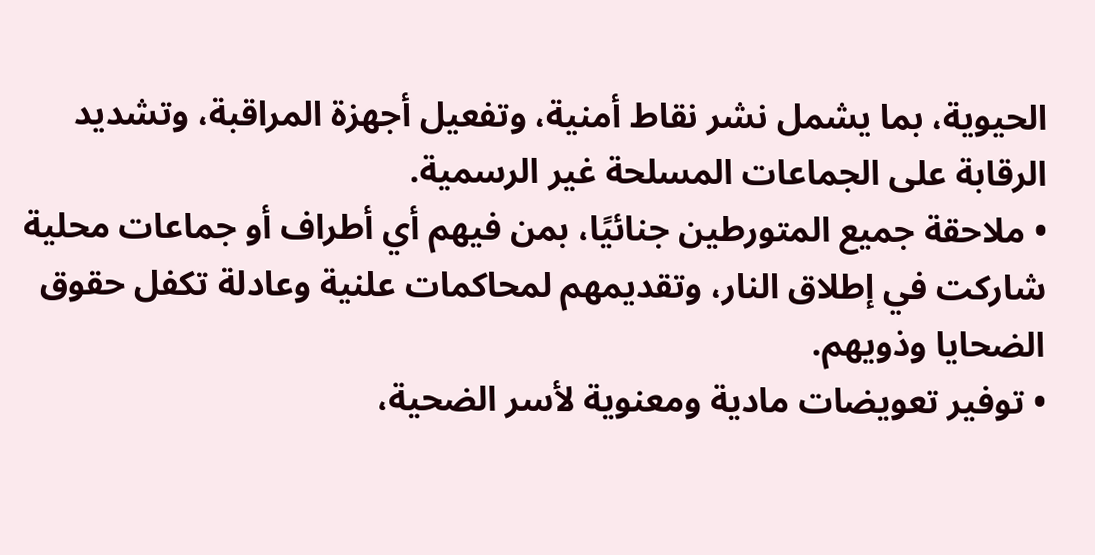الحيوية، بما يشمل نشر نقاط أمنية، وتفعيل أجهزة المراقبة، وتشديد الرقابة على الجماعات المسلحة غير الرسمية.
• ملاحقة جميع المتورطين جنائيًا، بمن فيهم أي أطراف أو جماعات محلية شاركت في إطلاق النار، وتقديمهم لمحاكمات علنية وعادلة تكفل حقوق الضحايا وذويهم.
• توفير تعويضات مادية ومعنوية لأسر الضحية،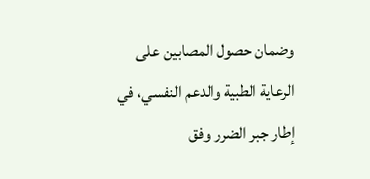وضمان حصول المصابين على الرعاية الطبية والدعم النفسي، في إطار جبر الضرر وفق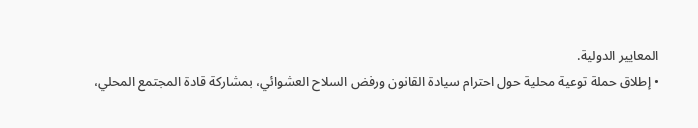المعايير الدولية.
• إطلاق حملة توعية محلية حول احترام سيادة القانون ورفض السلاح العشوائي، بمشاركة قادة المجتمع المحلي،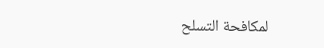لمكافحة التسلح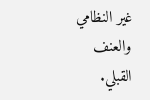غير النظامي والعنف القبلي.